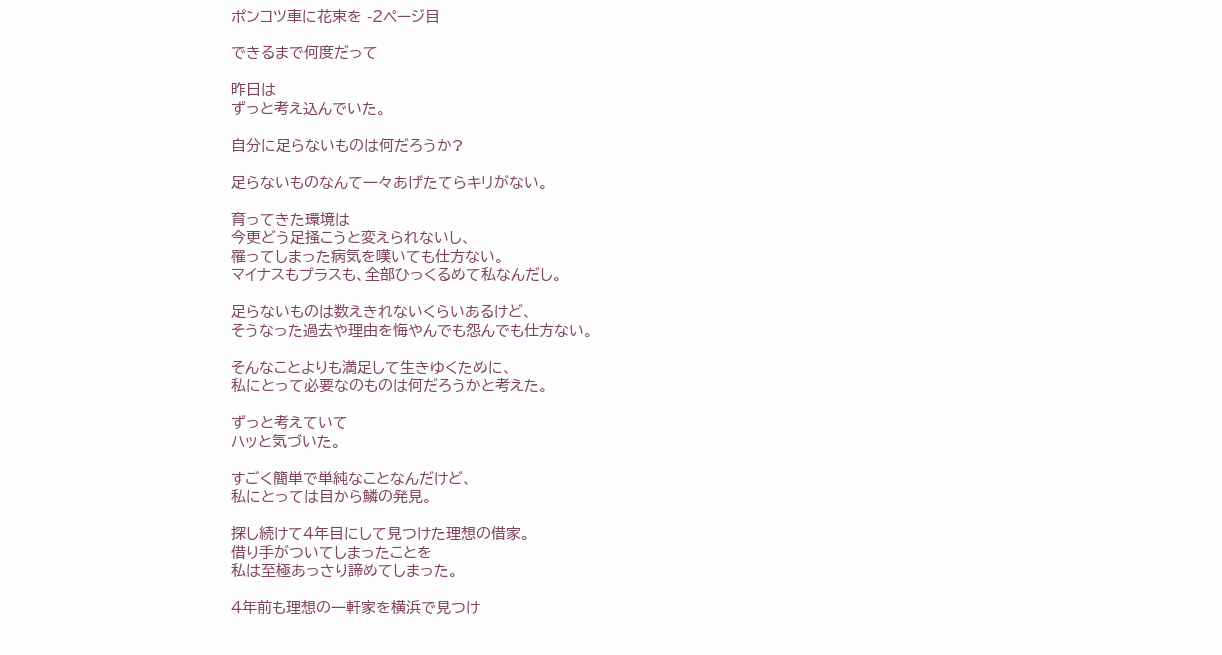ポンコツ車に花束を -2ページ目

できるまで何度だって

昨日は
ずっと考え込んでいた。

自分に足らないものは何だろうか?

足らないものなんて一々あげたてらキリがない。

育ってきた環境は
今更どう足掻こうと変えられないし、
罹ってしまった病気を嘆いても仕方ない。
マイナスもプラスも、全部ひっくるめて私なんだし。

足らないものは数えきれないくらいあるけど、
そうなった過去や理由を悔やんでも怨んでも仕方ない。

そんなことよりも満足して生きゆくために、
私にとって必要なのものは何だろうかと考えた。

ずっと考えていて
ハッと気づいた。

すごく簡単で単純なことなんだけど、
私にとっては目から鱗の発見。

探し続けて4年目にして見つけた理想の借家。
借り手がついてしまったことを
私は至極あっさり諦めてしまった。

4年前も理想の一軒家を横浜で見つけ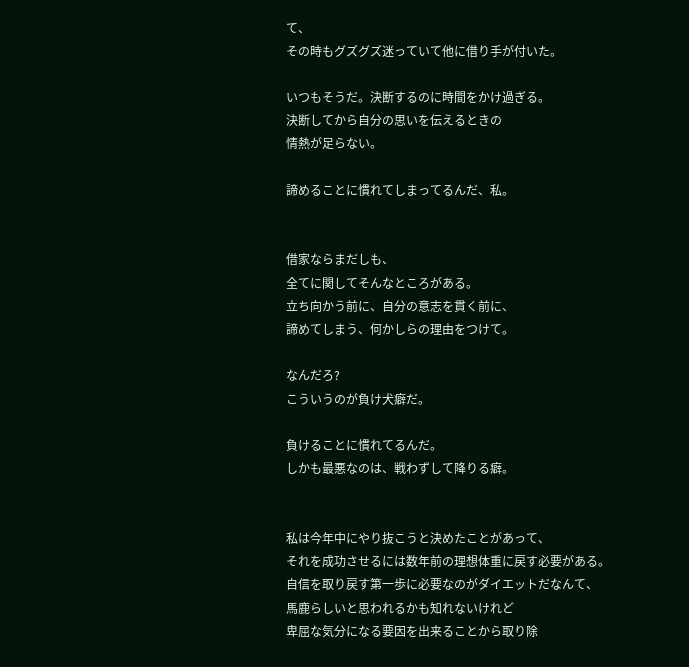て、
その時もグズグズ迷っていて他に借り手が付いた。

いつもそうだ。決断するのに時間をかけ過ぎる。
決断してから自分の思いを伝えるときの
情熱が足らない。

諦めることに慣れてしまってるんだ、私。


借家ならまだしも、
全てに関してそんなところがある。
立ち向かう前に、自分の意志を貫く前に、
諦めてしまう、何かしらの理由をつけて。

なんだろ?
こういうのが負け犬癖だ。

負けることに慣れてるんだ。
しかも最悪なのは、戦わずして降りる癖。


私は今年中にやり抜こうと決めたことがあって、
それを成功させるには数年前の理想体重に戻す必要がある。
自信を取り戻す第一歩に必要なのがダイエットだなんて、
馬鹿らしいと思われるかも知れないけれど
卑屈な気分になる要因を出来ることから取り除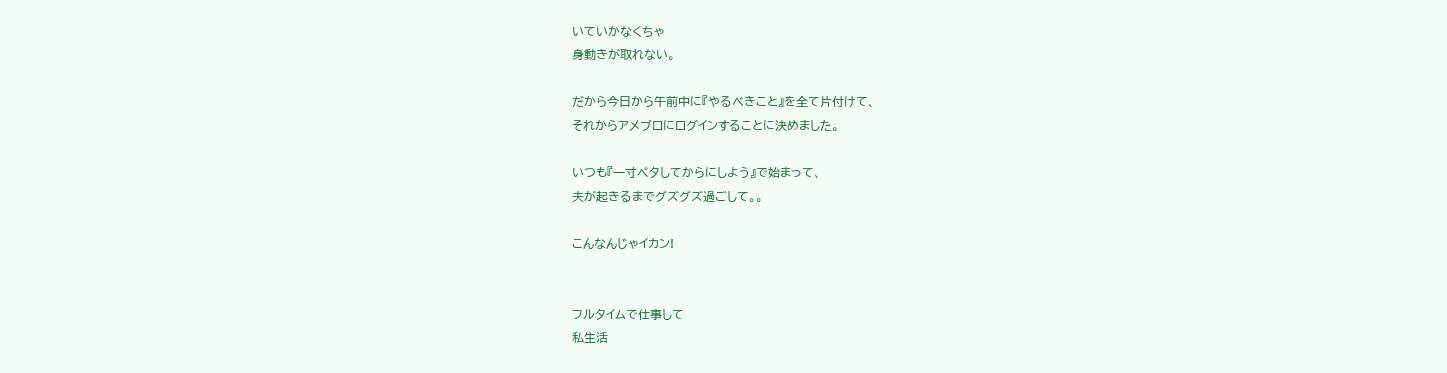いていかなくちゃ
身動きが取れない。

だから今日から午前中に『やるべきこと』を全て片付けて、
それからアメブロにログインすることに決めました。

いつも『一寸ペタしてからにしよう』で始まって、
夫が起きるまでグズグズ過ごして。。

こんなんじゃイカン!


フルタイムで仕事して
私生活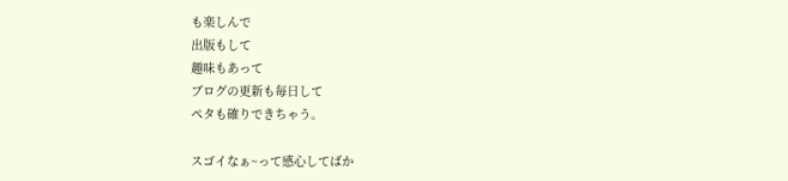も楽しんで
出版もして
趣味もあって
ブログの更新も毎日して
ペタも確りできちゃう。

スゴイなぁ~って感心してばか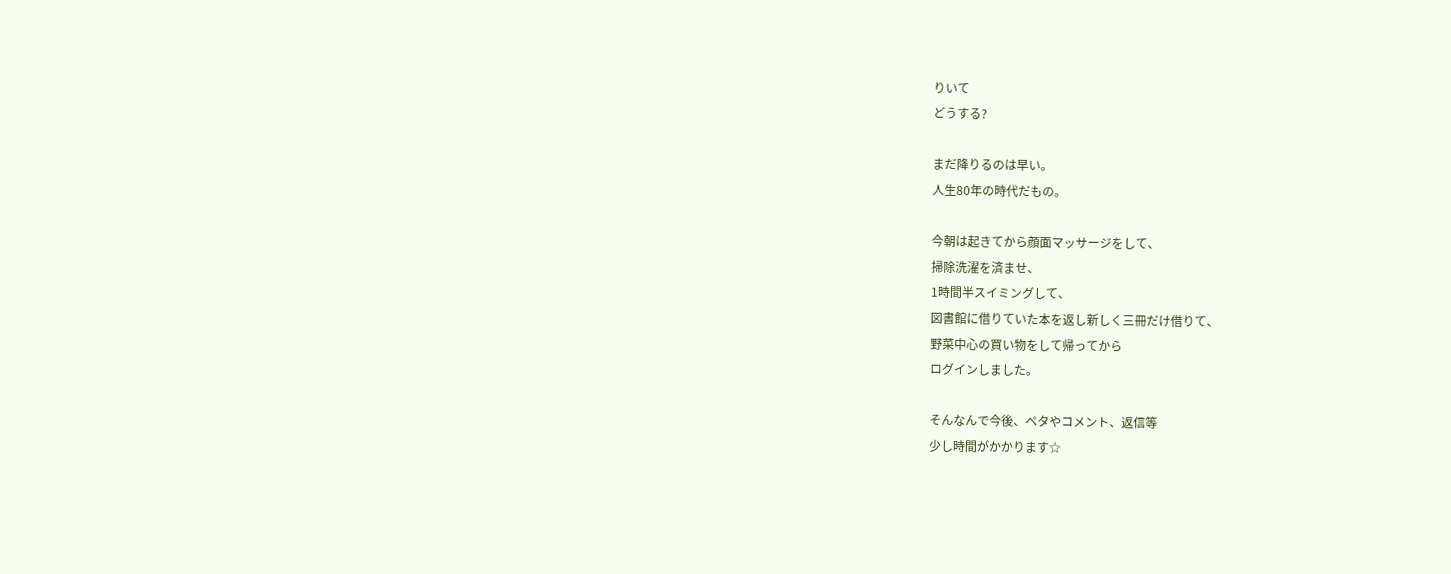りいて
どうする?

まだ降りるのは早い。
人生80年の時代だもの。

今朝は起きてから顔面マッサージをして、
掃除洗濯を済ませ、
1時間半スイミングして、
図書館に借りていた本を返し新しく三冊だけ借りて、
野菜中心の買い物をして帰ってから
ログインしました。

そんなんで今後、ペタやコメント、返信等
少し時間がかかります☆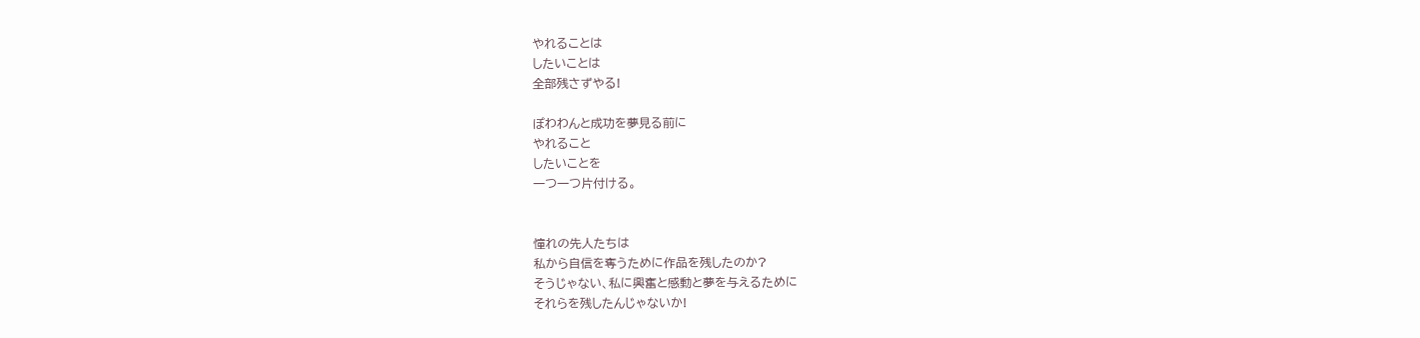やれることは
したいことは
全部残さずやる!

ぽわわんと成功を夢見る前に
やれること
したいことを
一つ一つ片付ける。


憧れの先人たちは
私から自信を奪うために作品を残したのか?
そうじゃない、私に興奮と感動と夢を与えるために
それらを残したんじゃないか!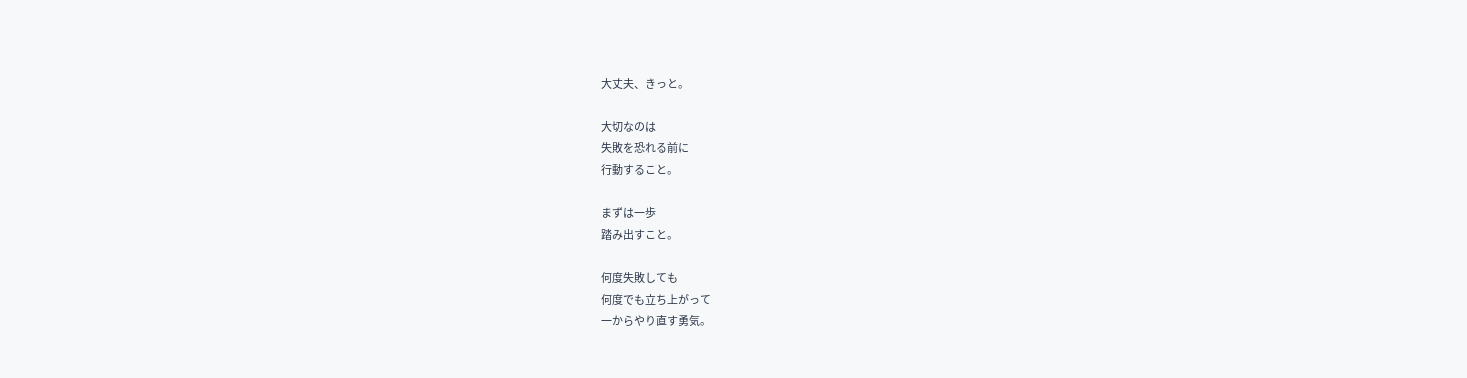大丈夫、きっと。

大切なのは
失敗を恐れる前に
行動すること。

まずは一歩
踏み出すこと。

何度失敗しても
何度でも立ち上がって
一からやり直す勇気。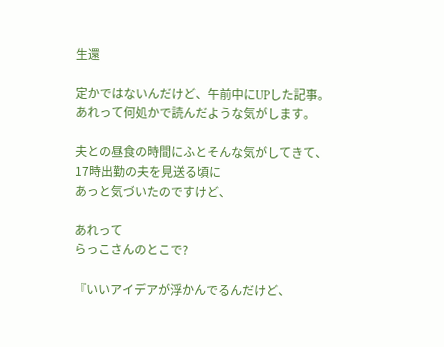生還

定かではないんだけど、午前中にUPした記事。
あれって何処かで読んだような気がします。

夫との昼食の時間にふとそんな気がしてきて、
17時出勤の夫を見送る頃に
あっと気づいたのですけど、

あれって
らっこさんのとこで?

『いいアイデアが浮かんでるんだけど、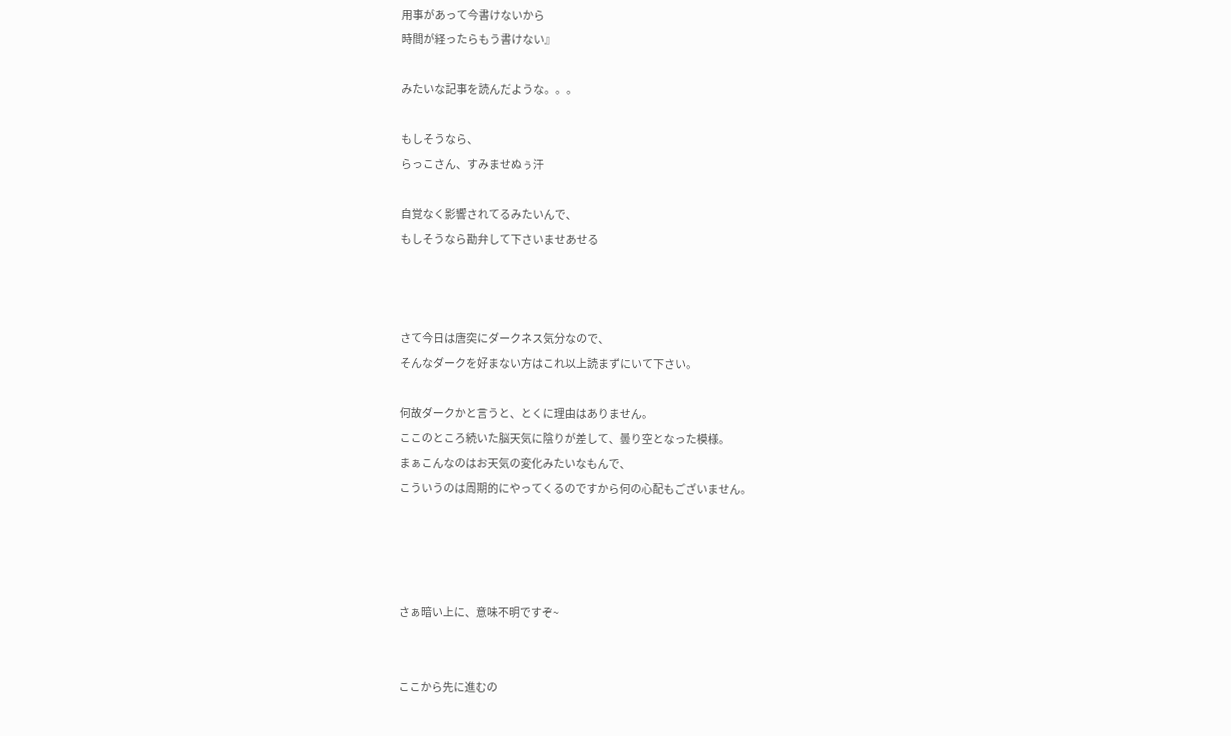用事があって今書けないから
時間が経ったらもう書けない』

みたいな記事を読んだような。。。

もしそうなら、
らっこさん、すみませぬぅ汗

自覚なく影響されてるみたいんで、
もしそうなら勘弁して下さいませあせる



さて今日は唐突にダークネス気分なので、
そんなダークを好まない方はこれ以上読まずにいて下さい。

何故ダークかと言うと、とくに理由はありません。
ここのところ続いた脳天気に陰りが差して、曇り空となった模様。
まぁこんなのはお天気の変化みたいなもんで、
こういうのは周期的にやってくるのですから何の心配もございません。




さぁ暗い上に、意味不明ですぞ~


ここから先に進むの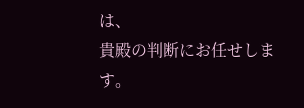は、
貴殿の判断にお任せします。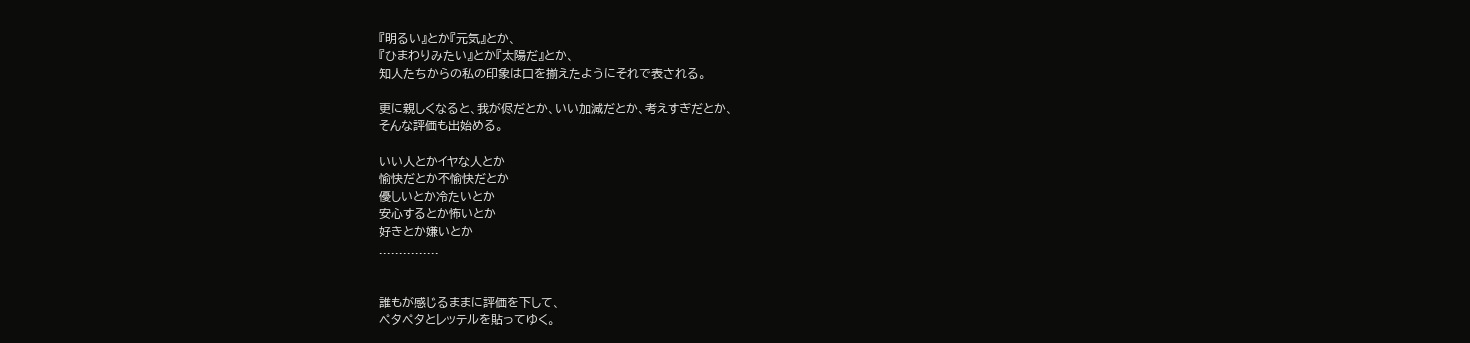『明るい』とか『元気』とか、
『ひまわりみたい』とか『太陽だ』とか、
知人たちからの私の印象は口を揃えたようにそれで表される。

更に親しくなると、我が侭だとか、いい加減だとか、考えすぎだとか、
そんな評価も出始める。

いい人とかイヤな人とか
愉快だとか不愉快だとか
優しいとか冷たいとか
安心するとか怖いとか
好きとか嫌いとか
...............


誰もが感じるままに評価を下して、
ペタペタとレッテルを貼ってゆく。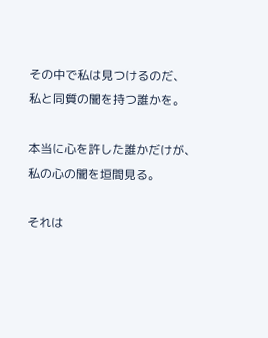その中で私は見つけるのだ、
私と同質の闇を持つ誰かを。

本当に心を許した誰かだけが、
私の心の闇を垣間見る。

それは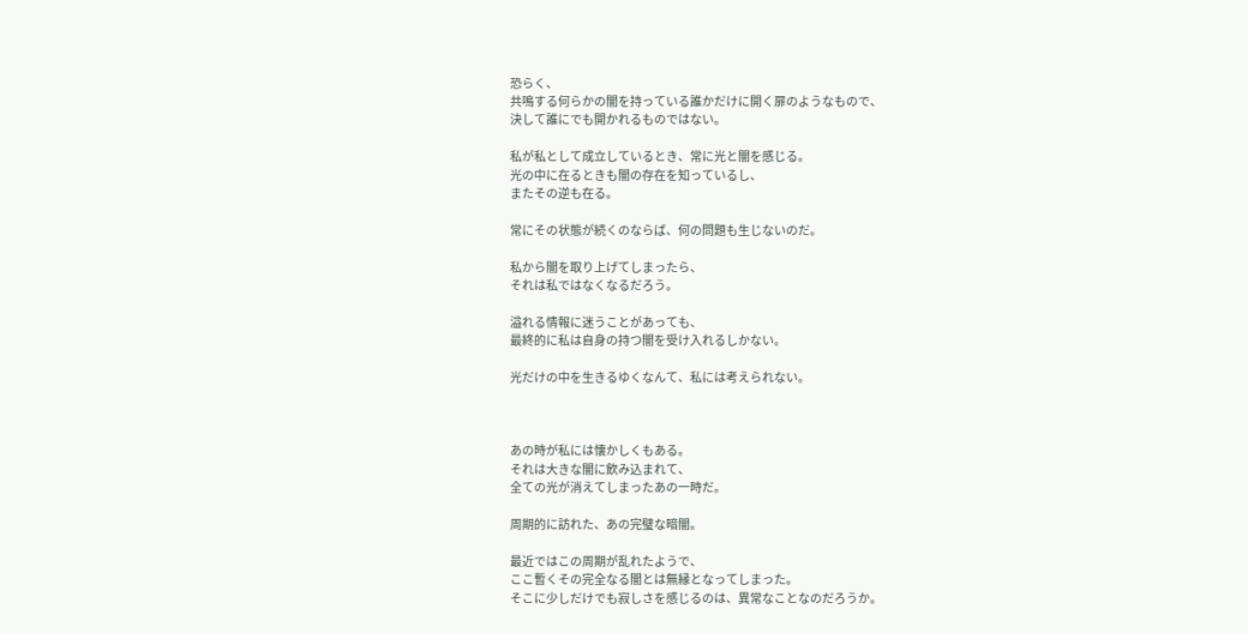恐らく、
共鳴する何らかの闇を持っている誰かだけに開く扉のようなもので、
決して誰にでも開かれるものではない。

私が私として成立しているとき、常に光と闇を感じる。
光の中に在るときも闇の存在を知っているし、
またその逆も在る。

常にその状態が続くのならば、何の問題も生じないのだ。

私から闇を取り上げてしまったら、
それは私ではなくなるだろう。

溢れる情報に迷うことがあっても、
最終的に私は自身の持つ闇を受け入れるしかない。

光だけの中を生きるゆくなんて、私には考えられない。



あの時が私には懐かしくもある。
それは大きな闇に飲み込まれて、
全ての光が消えてしまったあの一時だ。

周期的に訪れた、あの完璧な暗闇。

最近ではこの周期が乱れたようで、
ここ暫くその完全なる闇とは無縁となってしまった。
そこに少しだけでも寂しさを感じるのは、異常なことなのだろうか。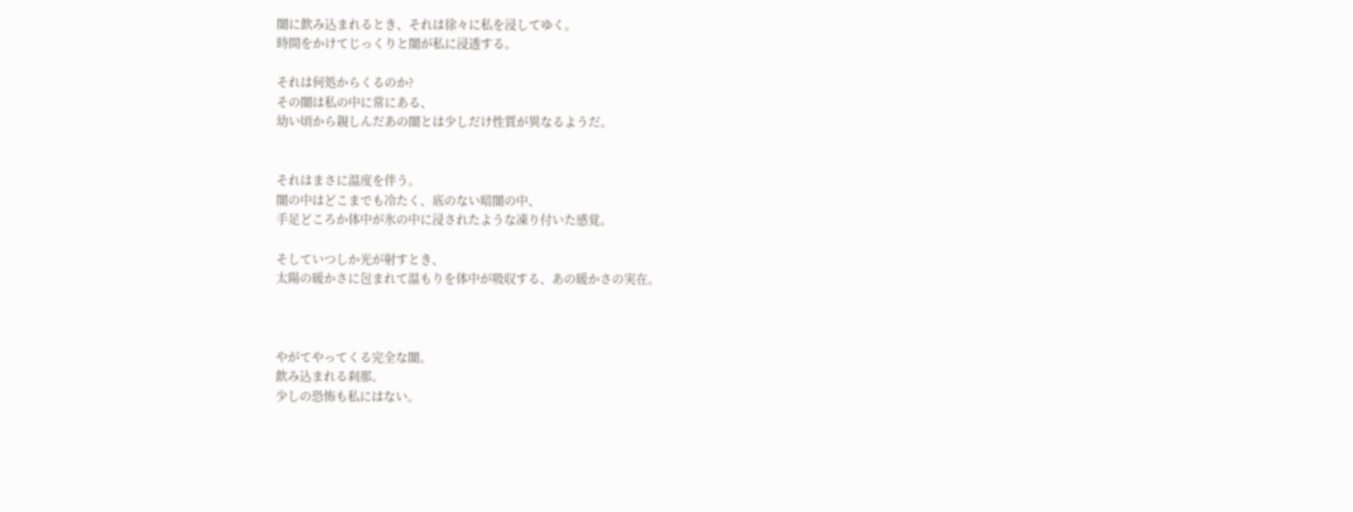闇に飲み込まれるとき、それは徐々に私を浸してゆく。
時間をかけてじっくりと闇が私に浸透する。

それは何処からくるのか?
その闇は私の中に常にある、
幼い頃から親しんだあの闇とは少しだけ性質が異なるようだ。


それはまさに温度を伴う。
闇の中はどこまでも冷たく、底のない暗闇の中、
手足どころか体中が氷の中に浸されたような凍り付いた感覚。

そしていつしか光が射すとき、
太陽の暖かさに包まれて温もりを体中が吸収する、あの暖かさの実在。



やがてやってくる完全な闇。
飲み込まれる刹那。
少しの恐怖も私にはない。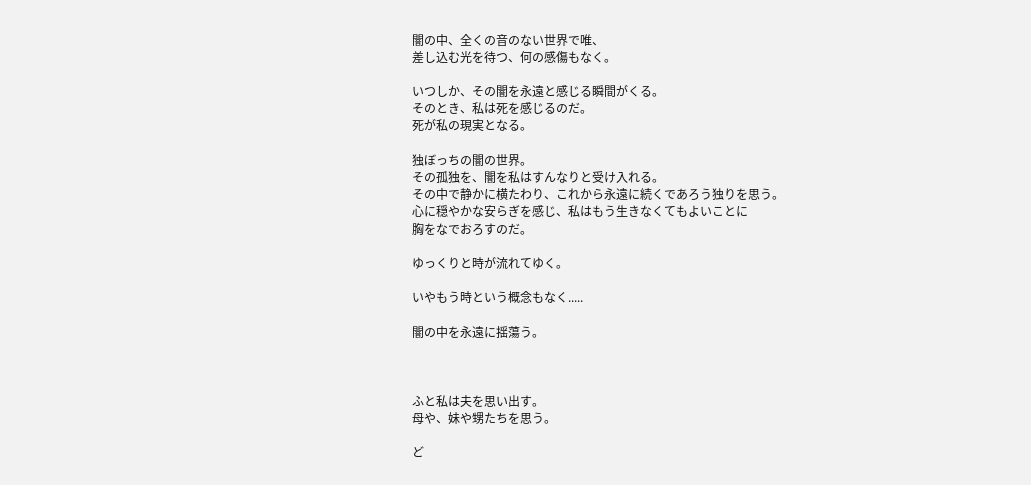闇の中、全くの音のない世界で唯、
差し込む光を待つ、何の感傷もなく。

いつしか、その闇を永遠と感じる瞬間がくる。
そのとき、私は死を感じるのだ。
死が私の現実となる。

独ぼっちの闇の世界。
その孤独を、闇を私はすんなりと受け入れる。
その中で静かに横たわり、これから永遠に続くであろう独りを思う。
心に穏やかな安らぎを感じ、私はもう生きなくてもよいことに
胸をなでおろすのだ。

ゆっくりと時が流れてゆく。

いやもう時という概念もなく.....

闇の中を永遠に揺蕩う。



ふと私は夫を思い出す。
母や、妹や甥たちを思う。

ど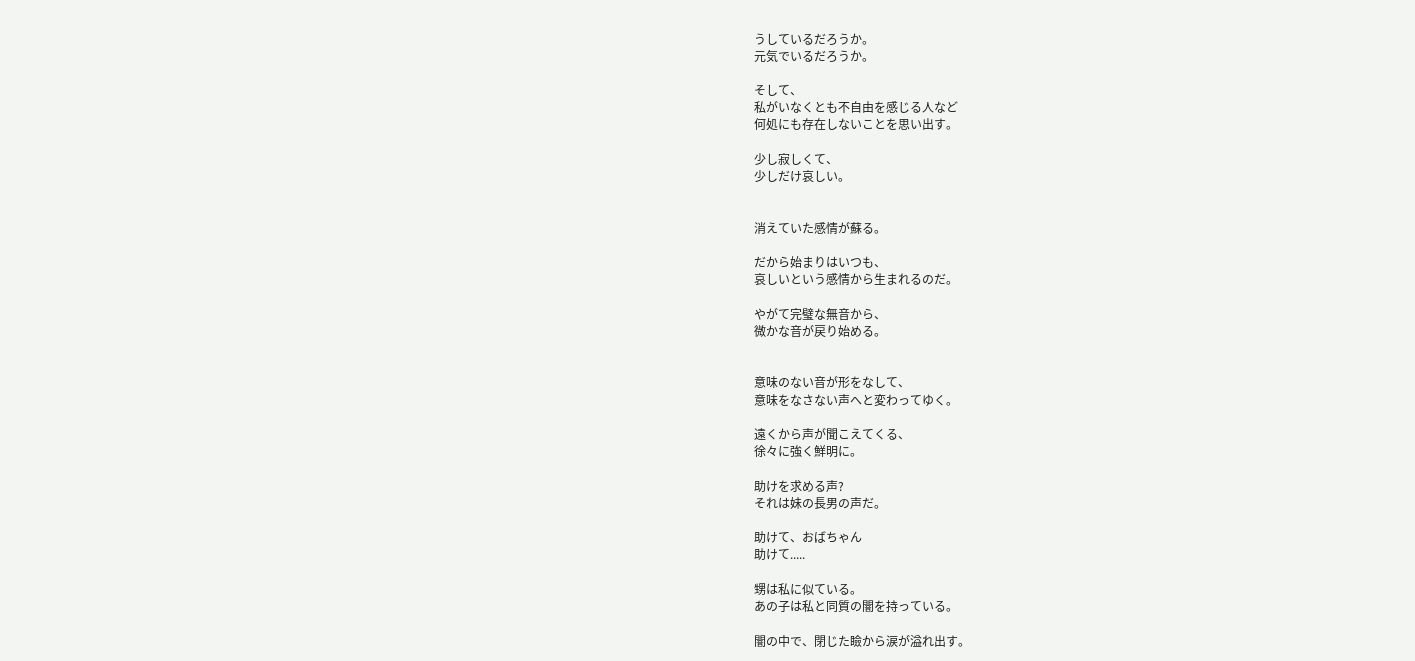うしているだろうか。
元気でいるだろうか。

そして、
私がいなくとも不自由を感じる人など
何処にも存在しないことを思い出す。

少し寂しくて、
少しだけ哀しい。


消えていた感情が蘇る。

だから始まりはいつも、
哀しいという感情から生まれるのだ。

やがて完璧な無音から、
微かな音が戻り始める。


意味のない音が形をなして、
意味をなさない声へと変わってゆく。

遠くから声が聞こえてくる、
徐々に強く鮮明に。

助けを求める声?
それは妹の長男の声だ。

助けて、おばちゃん
助けて.....

甥は私に似ている。
あの子は私と同質の闇を持っている。

闇の中で、閉じた瞼から涙が溢れ出す。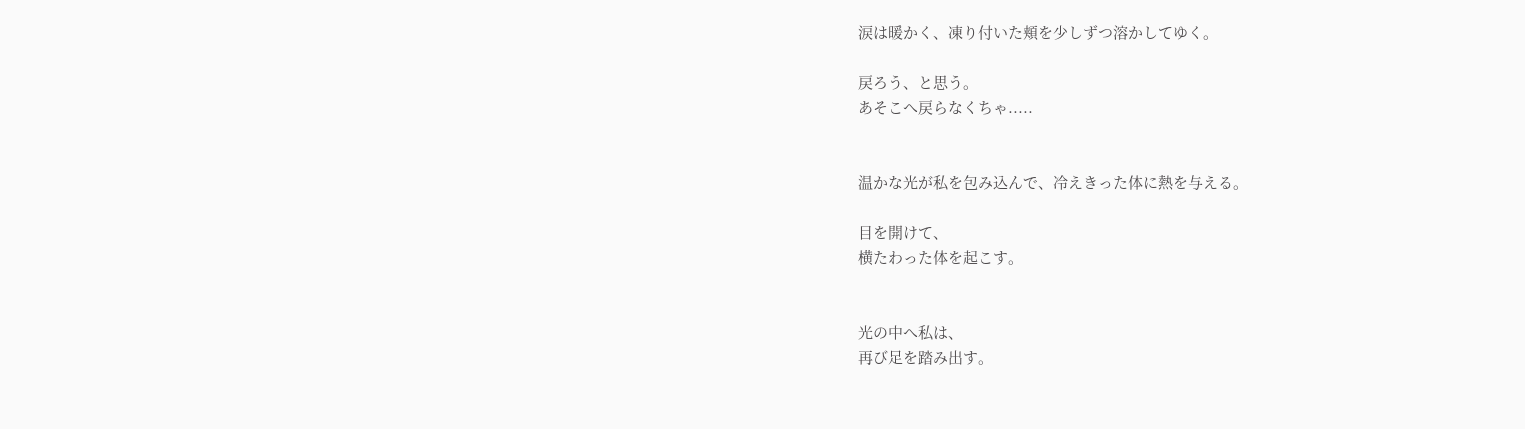涙は暖かく、凍り付いた頬を少しずつ溶かしてゆく。

戻ろう、と思う。
あそこへ戻らなくちゃ.....


温かな光が私を包み込んで、冷えきった体に熱を与える。

目を開けて、
横たわった体を起こす。


光の中へ私は、
再び足を踏み出す。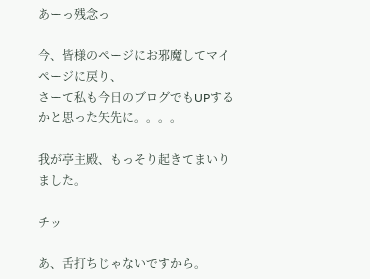あーっ残念っ

今、皆様のページにお邪魔してマイページに戻り、
さーて私も今日のブログでもUPするかと思った矢先に。。。。

我が亭主殿、もっそり起きてまいりました。

チッ

あ、舌打ちじゃないですから。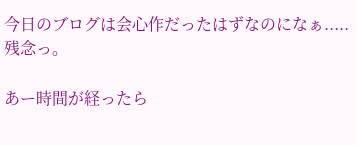今日のブログは会心作だったはずなのになぁ.....
残念っ。

あー時間が経ったら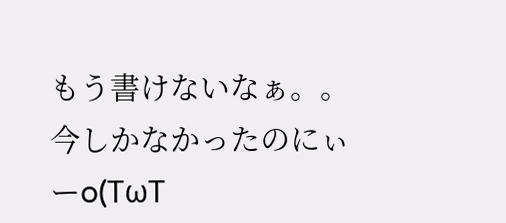もう書けないなぁ。。
今しかなかったのにぃーo(TωT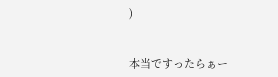)


本当ですったらぁー